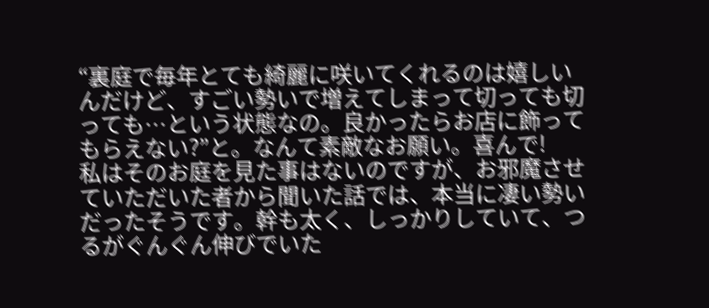“裏庭で毎年とても綺麗に咲いてくれるのは嬉しいんだけど、すごい勢いで増えてしまって切っても切っても…という状態なの。良かったらお店に飾ってもらえない?”と。なんて素敵なお願い。喜んで!
私はそのお庭を見た事はないのですが、お邪魔させていただいた者から聞いた話では、本当に凄い勢いだったそうです。幹も太く、しっかりしていて、つるがぐんぐん伸びでいた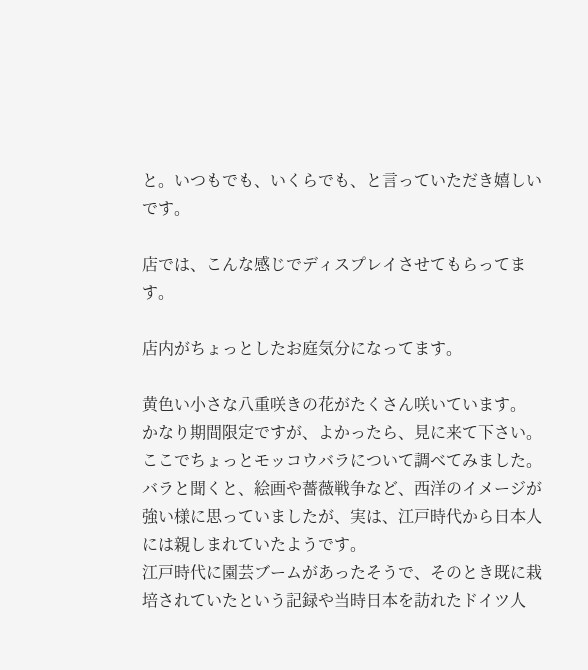と。いつもでも、いくらでも、と言っていただき嬉しいです。

店では、こんな感じでディスプレイさせてもらってます。

店内がちょっとしたお庭気分になってます。

黄色い小さな八重咲きの花がたくさん咲いています。
かなり期間限定ですが、よかったら、見に来て下さい。
ここでちょっとモッコウバラについて調べてみました。
バラと聞くと、絵画や薔薇戦争など、西洋のイメージが強い様に思っていましたが、実は、江戸時代から日本人には親しまれていたようです。
江戸時代に園芸ブームがあったそうで、そのとき既に栽培されていたという記録や当時日本を訪れたドイツ人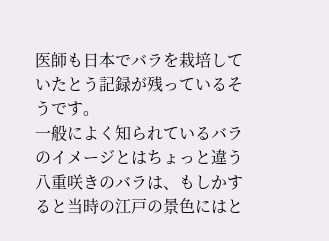医師も日本でバラを栽培していたとう記録が残っているそうです。
一般によく知られているバラのイメージとはちょっと違う八重咲きのバラは、もしかすると当時の江戸の景色にはと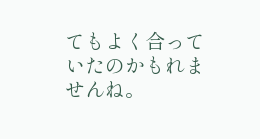てもよく合っていたのかもれませんね。